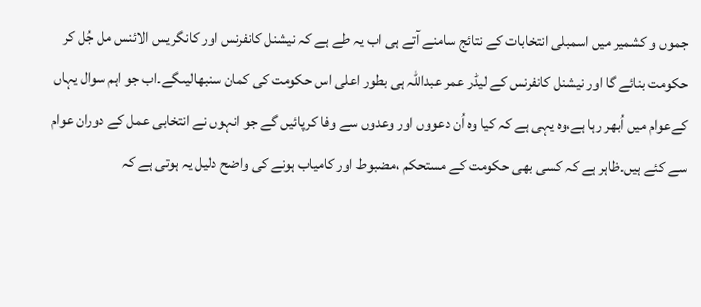جموں و کشمیر میں اسمبلی انتخابات کے نتائج سامنے آتے ہی اب یہ طے ہے کہ نیشنل کانفرنس اور کانگریس الائنس مل جُل کر حکومت بنائے گا اور نیشنل کانفرنس کے لیڈر عمر عبداللہ ہی بطور اعلی اس حکومت کی کمان سنبھالیںگے۔اب جو اہم سوال یہاں کےعوام میں اُبھر رہا ہے،وہ یہی ہے کہ کیا وہ اُن دعووں اور وعدوں سے وفا کرپائیں گے جو انہوں نے انتخابی عمل کے دوران عوام سے کئے ہیں۔ظاہر ہے کہ کسی بھی حکومت کے مستحکم ،مضبوط اور کامیاب ہونے کی واضح دلیل یہ ہوتی ہے کہ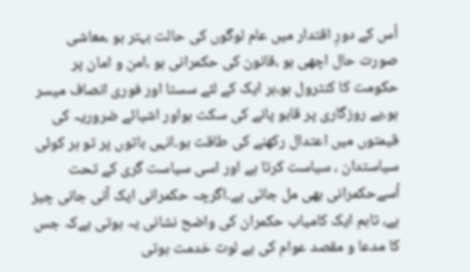اُس کے دورِ اقتدار میں عام لوگوں کی حالت بہتر ہو ،معاشی صورت حال اچھی ہو ،قانون کی حکمرانی ہو ،امن و امان پر حکومت کا کنٹرول ہو،ہر ایک کے لئے سستا اور فوری انصاف میسر ہو،بے روزگاری پر قابو پانے کی سکت ہواور اشیائے ضروریہ کی قیمتوں میں اعتدال رکھنے کی طاقت ہو۔انہی باتوں پر تو ہر کوئی سیاستدان ، سیاست کرتا ہے اور اسی سیاست گری کے تحت اُسےحکمرانی بھی مل جاتی ہے۔اگرچہ حکمرانی ایک آنی جانی چیز ہے، تاہم ایک کامیاب حکمران کی واضح نشانی یہ ہوتی ہےکہ جس کا مدعا و مقصد عوام کی بے لوث خدمت ہوتی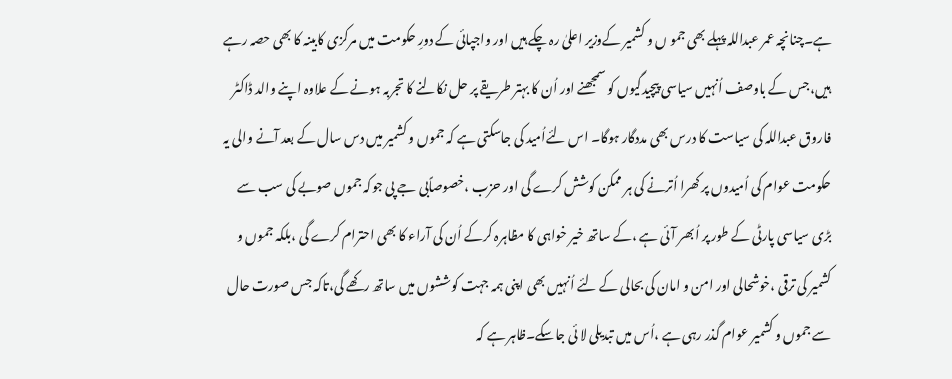ہے۔چنانچہ عمر عبداللہ پہلے بھی جمو ں و کشمیر کےوزیر اعلیٰ رہ چکے ہیں اور واجپائی کے دورِ حکومت میں مرکزی کابینہ کا بھی حصہ رہے ہیں،جس کے باوصف اُنہیں سیاسی پیچیدگیوں کو سمجھنے اور اُن کا بہتر طریقے پر حل نکالنے کا تجربہ ہونے کے علاوہ اپنے والد ڈاکٹر فاروق عبداللہ کی سیاست کا درس بھی مددگار ہوگا۔ اس لئےاُمید کی جاسکتی ہے کہ جموں و کشمیر میں دس سال کے بعد آنے والی یہ حکومت عوام کی اُمیدوں پر کھرا اُترنے کی ہر ممکن کوشش کرے گی اور حزب ،خصوصاًبی جے پی جوکہ جموں صوبے کی سب سے بڑی سیاسی پارٹی کے طور پر اُبھر آئی ہے ،کے ساتھ خیر خواہی کا مظاہرہ کرکے اُن کی آراء کا بھی احترام کرے گی ،بلکہ جموں و کشمیر کی ترقی ،خوشحالی اور امن و امان کی بحالی کے لئے اُنہیں بھی اپنی ہمہ جہت کوششوں میں ساتھ رکھے گی،تاکہ جس صورت حال سے جموں و کشمیر عوام گذر رہی ہے ،اُس میں تبدیلی لا ئی جاسکے۔ظاہر ہے کہ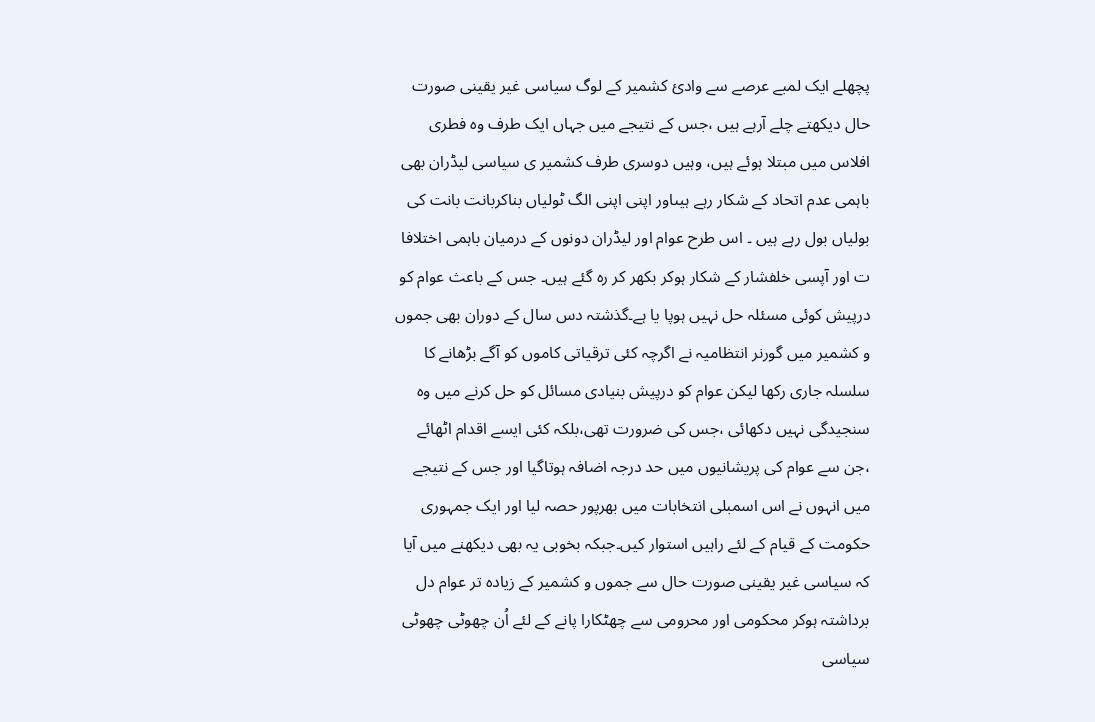پچھلے ایک لمبے عرصے سے وادیٔ کشمیر کے لوگ سیاسی غیر یقینی صورت حال دیکھتے چلے آرہے ہیں ،جس کے نتیجے میں جہاں ایک طرف وہ فطری افلاس میں مبتلا ہوئے ہیں، وہیں دوسری طرف کشمیر ی سیاسی لیڈران بھی باہمی عدم اتحاد کے شکار رہے ہیںاور اپنی اپنی الگ ٹولیاں بناکربانت بانت کی بولیاں بول رہے ہیں ۔ اس طرح عوام اور لیڈران دونوں کے درمیان باہمی اختلافا ت اور آپسی خلفشار کے شکار ہوکر بکھر کر رہ گئے ہیں۔ جس کے باعث عوام کو درپیش کوئی مسئلہ حل نہیں ہوپا یا ہے۔گذشتہ دس سال کے دوران بھی جموں و کشمیر میں گورنر انتظامیہ نے اگرچہ کئی ترقیاتی کاموں کو آگے بڑھانے کا سلسلہ جاری رکھا لیکن عوام کو درپیش بنیادی مسائل کو حل کرنے میں وہ سنجیدگی نہیں دکھائی ،جس کی ضرورت تھی،بلکہ کئی ایسے اقدام اٹھائے ،جن سے عوام کی پریشانیوں میں حد درجہ اضافہ ہوتاگیا اور جس کے نتیجے میں انہوں نے اس اسمبلی انتخابات میں بھرپور حصہ لیا اور ایک جمہوری حکومت کے قیام کے لئے راہیں استوار کیں۔جبکہ بخوبی یہ بھی دیکھنے میں آیا کہ سیاسی غیر یقینی صورت حال سے جموں و کشمیر کے زیادہ تر عوام دل برداشتہ ہوکر محکومی اور محرومی سے چھٹکارا پانے کے لئے اُن چھوٹی چھوٹی سیاسی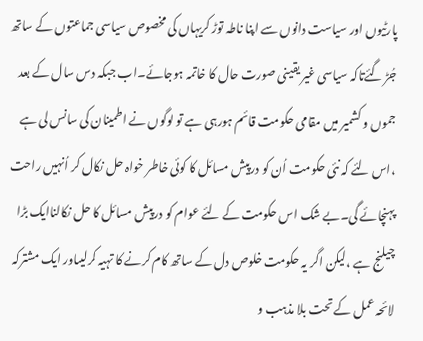پارٹیوں اور سیاست دانوں سے اپنا ناطہ توڑ کریہاں کی مخصوص سیاسی جماعتوں کے ساتھ جُڑ گئےتاکہ سیاسی غیر یقینی صورت حال کا خاتمہ ہوجائے۔اب جبکہ دس سال کے بعد جموں و کشمیر میں مقامی حکومت قائم ہورہی ہے تو لوگوں نے اطمینان کی سانس لی ہے ،اس لئے کہ نئی حکومت اُن کو درپیش مسائل کا کوئی خاطر خواہ حل نکال کر اُنہیں راحت پہنچائے گی۔بے شک اس حکومت کے لئے عوام کو درپیش مسائل کا حل نکالناایک بڑا چیلنج ہے ،لیکن اگر یہ حکومت خلوص دل کے ساتھ کام کرنے کا تہیہ کرلیںاور ایک مشترکہ لائحہ عمل کے تحت بلا مذہب و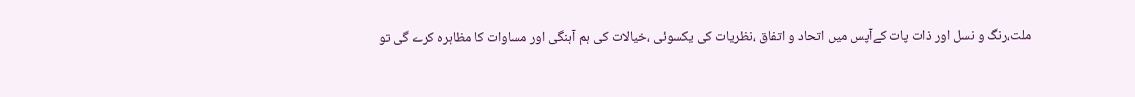ملت،رنگ و نسل اور ذات پات کےآپس میں اتحاد و اتفاق ،نظریات کی یکسوئی ،خیالات کی ہم آہنگی اور مساوات کا مظاہرہ کرے گی تو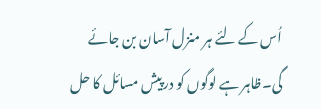اُس کے لئے ہر منزل آسان بن جائے گی۔ظاہر ہے لوگوں کو درپیش مسائل کا حل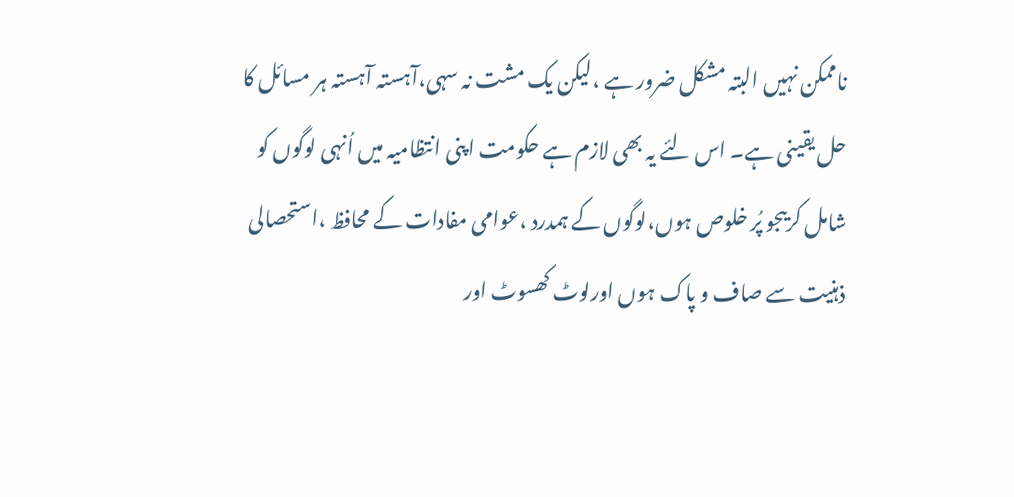ناممکن نہیں البتہ مشکل ضرور ہے ،لیکن یک مشت نہ سہی،آہستہ آہستہ ہر مسائل کا حل یقینی ہے۔ اس لئے یہ بھی لازم ہے حکومت اپنی انتظامیہ میں اُنہی لوگوں کو شامل کریںجو پُر خلوص ہوں،لوگوں کے ہمدرد ،عوامی مفادات کے محافظ ،استحصالی ذہنیت سے صاف و پاک ہوں اورلوٹ کھسوٹ اور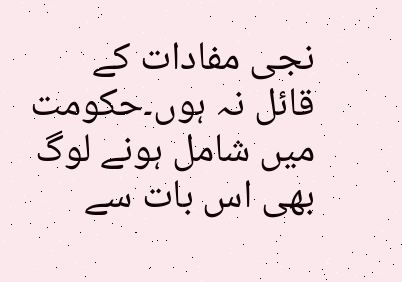نجی مفادات کے قائل نہ ہوں۔حکومت میں شامل ہونے لوگ بھی اس بات سے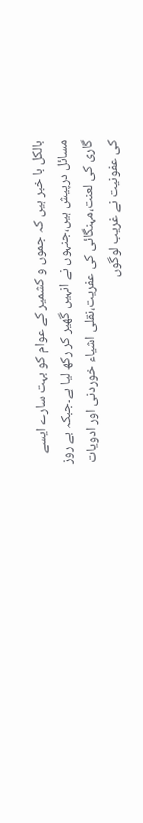بالکل با خبر ہیں کہ جموں و کشمیر کے عوام کو بہت سارے ایسے مسائل درپیش ہیں،جنہوں نے انہیں گھیر کر رکھ لیا ہے۔جبکہ بے روز گاری کی لعنت،مہنگائی کی عفریت،نقلی اشیاء خوردنی اور ادویات کی عفونیت نے غریب لوگوں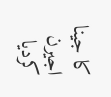کا جینا اجیرن کردیا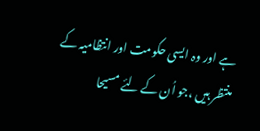ہے اور وہ ایسی حکومت اور انتظامیہ کے منتظر ہیں ،جو اُن کے لئے مسیحا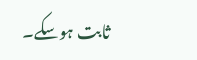ثابت ہوسکے۔